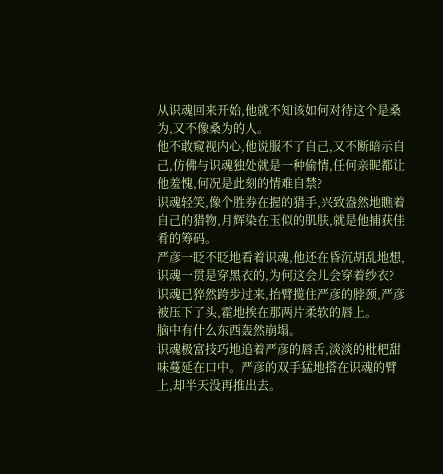从识魂回来开始,他就不知该如何对待这个是桑为,又不像桑为的人。
他不敢窥视内心,他说服不了自己,又不断暗示自己,仿佛与识魂独处就是一种偷情,任何亲昵都让他羞愧,何况是此刻的情难自禁?
识魂轻笑,像个胜券在握的猎手,兴致盎然地瞧着自己的猎物,月辉染在玉似的肌肤,就是他捕获佳肴的筹码。
严彦一眨不眨地看着识魂,他还在昏沉胡乱地想,识魂一贯是穿黑衣的,为何这会儿会穿着纱衣?
识魂已猝然跨步过来,抬臂揽住严彦的脖颈,严彦被压下了头,霍地挨在那两片柔软的唇上。
脑中有什么东西轰然崩塌。
识魂极富技巧地追着严彦的唇舌,淡淡的枇杷甜味蔓延在口中。严彦的双手猛地搭在识魂的臂上,却半天没再推出去。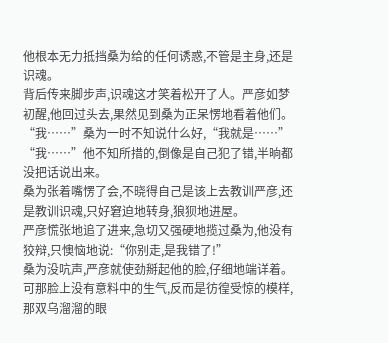他根本无力抵挡桑为给的任何诱惑,不管是主身,还是识魂。
背后传来脚步声,识魂这才笑着松开了人。严彦如梦初醒,他回过头去,果然见到桑为正呆愣地看着他们。
“我……”桑为一时不知说什么好,“我就是……”
“我……”他不知所措的,倒像是自己犯了错,半晌都没把话说出来。
桑为张着嘴愣了会,不晓得自己是该上去教训严彦,还是教训识魂,只好窘迫地转身,狼狈地进屋。
严彦慌张地追了进来,急切又强硬地揽过桑为,他没有狡辩,只懊恼地说:“你别走,是我错了!”
桑为没吭声,严彦就使劲掰起他的脸,仔细地端详着。
可那脸上没有意料中的生气,反而是彷徨受惊的模样,那双乌溜溜的眼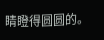睛瞪得圆圆的。